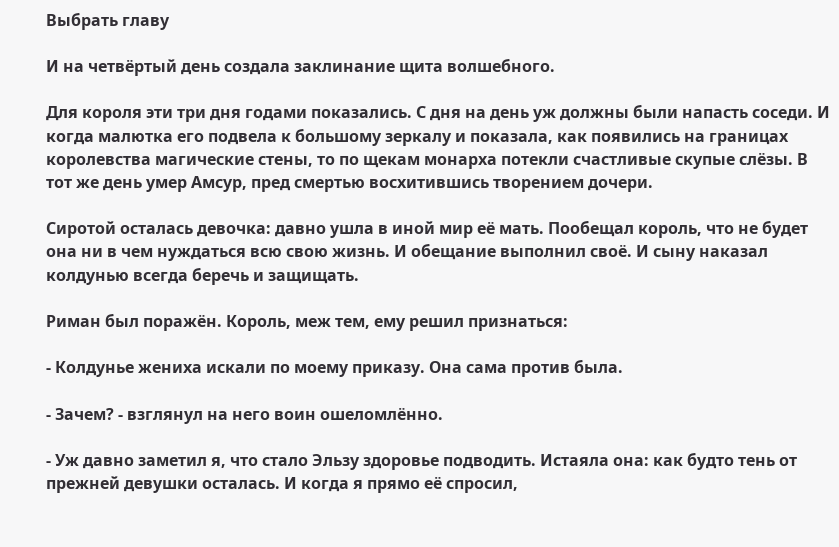Выбрать главу

И на четвёртый день создала заклинание щита волшебного.

Для короля эти три дня годами показались. С дня на день уж должны были напасть соседи. И когда малютка его подвела к большому зеркалу и показала, как появились на границах королевства магические стены, то по щекам монарха потекли счастливые скупые слёзы. В тот же день умер Амсур, пред смертью восхитившись творением дочери.

Сиротой осталась девочка: давно ушла в иной мир её мать. Пообещал король, что не будет она ни в чем нуждаться всю свою жизнь. И обещание выполнил своё. И сыну наказал колдунью всегда беречь и защищать.

Риман был поражён. Король, меж тем, ему решил признаться:

- Колдунье жениха искали по моему приказу. Она сама против была.

- Зачем? - взглянул на него воин ошеломлённо.

- Уж давно заметил я, что стало Эльзу здоровье подводить. Истаяла она: как будто тень от прежней девушки осталась. И когда я прямо её спросил,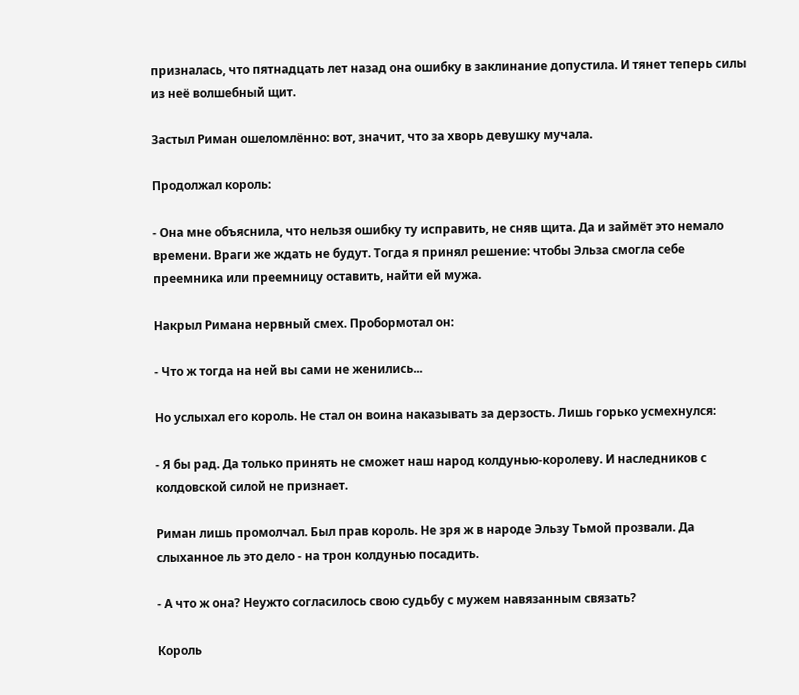призналась, что пятнадцать лет назад она ошибку в заклинание допустила. И тянет теперь силы из неё волшебный щит.

Застыл Риман ошеломлённо: вот, значит, что за хворь девушку мучала.

Продолжал король:

- Она мне объяснила, что нельзя ошибку ту исправить, не сняв щита. Да и займёт это немало времени. Враги же ждать не будут. Тогда я принял решение: чтобы Эльза смогла себе преемника или преемницу оставить, найти ей мужа.

Накрыл Римана нервный смех. Пробормотал он:

- Что ж тогда на ней вы сами не женились...

Но услыхал его король. Не стал он воина наказывать за дерзость. Лишь горько усмехнулся:

- Я бы рад. Да только принять не сможет наш народ колдунью-королеву. И наследников с колдовской силой не признает.

Риман лишь промолчал. Был прав король. Не зря ж в народе Эльзу Тьмой прозвали. Да слыханное ль это дело - на трон колдунью посадить.

- А что ж она? Неужто согласилось свою судьбу с мужем навязанным связать?

Король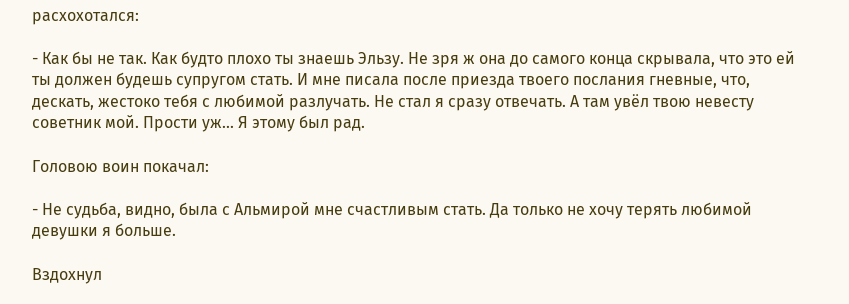расхохотался:

- Как бы не так. Как будто плохо ты знаешь Эльзу. Не зря ж она до самого конца скрывала, что это ей ты должен будешь супругом стать. И мне писала после приезда твоего послания гневные, что, дескать, жестоко тебя с любимой разлучать. Не стал я сразу отвечать. А там увёл твою невесту советник мой. Прости уж... Я этому был рад.

Головою воин покачал:

- Не судьба, видно, была с Альмирой мне счастливым стать. Да только не хочу терять любимой девушки я больше.

Вздохнул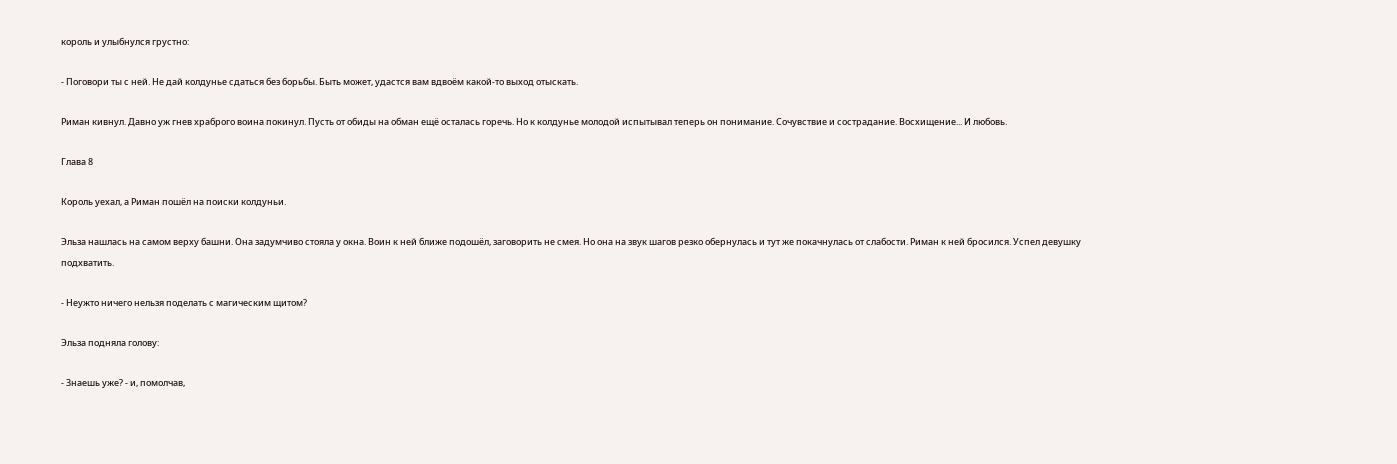король и улыбнулся грустно:

- Поговори ты с ней. Не дай колдунье сдаться без борьбы. Быть может, удастся вам вдвоём какой-то выход отыскать.

Риман кивнул. Давно уж гнев храброго воина покинул. Пусть от обиды на обман ещё осталась горечь. Но к колдунье молодой испытывал теперь он понимание. Сочувствие и сострадание. Восхищение... И любовь.

Глава 8

Король уехал, а Риман пошёл на поиски колдуньи.

Эльза нашлась на самом верху башни. Она задумчиво стояла у окна. Воин к ней ближе подошёл, заговорить не смея. Но она на звук шагов резко обернулась и тут же покачнулась от слабости. Риман к ней бросился. Успел девушку подхватить.

- Неужто ничего нельзя поделать с магическим щитом?

Эльза подняла голову:

- Знаешь уже? - и, помолчав,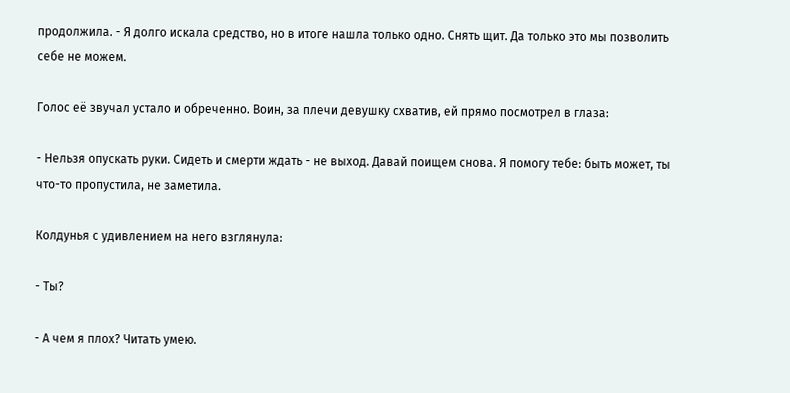продолжила. - Я долго искала средство, но в итоге нашла только одно. Снять щит. Да только это мы позволить себе не можем.

Голос её звучал устало и обреченно. Воин, за плечи девушку схватив, ей прямо посмотрел в глаза:

- Нельзя опускать руки. Сидеть и смерти ждать - не выход. Давай поищем снова. Я помогу тебе: быть может, ты что-то пропустила, не заметила.

Колдунья с удивлением на него взглянула:

- Ты?

- А чем я плох? Читать умею.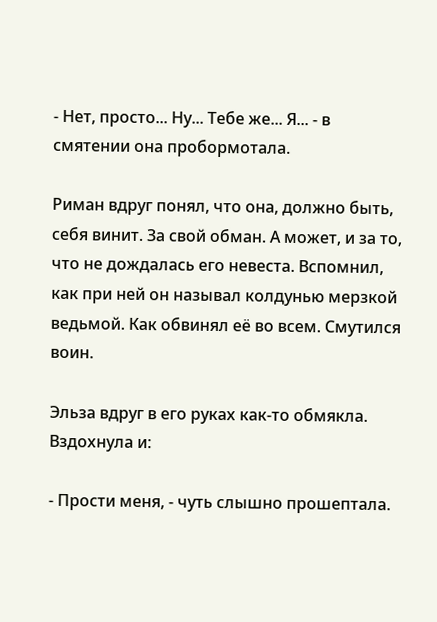- Нет, просто... Ну... Тебе же... Я... - в смятении она пробормотала.

Риман вдруг понял, что она, должно быть, себя винит. За свой обман. А может, и за то, что не дождалась его невеста. Вспомнил, как при ней он называл колдунью мерзкой ведьмой. Как обвинял её во всем. Смутился воин.

Эльза вдруг в его руках как-то обмякла. Вздохнула и:

- Прости меня, - чуть слышно прошептала.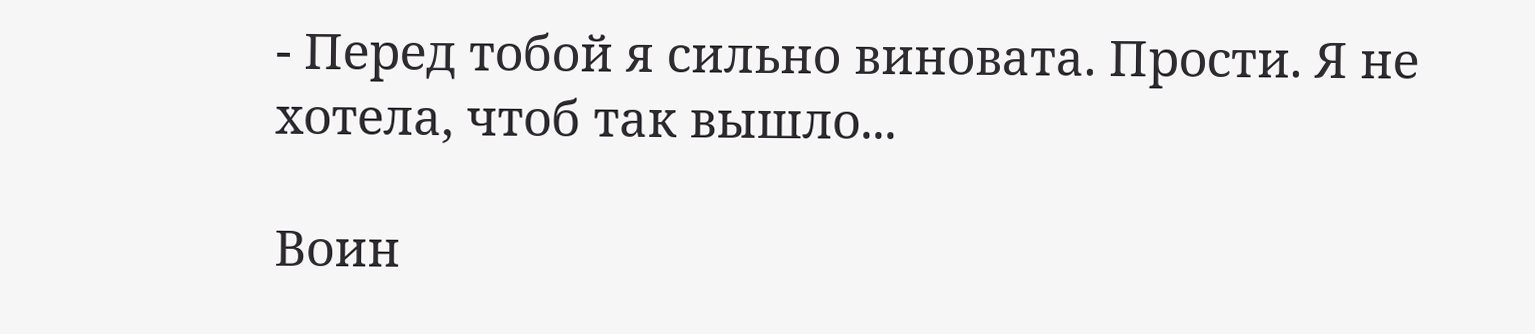- Перед тобой я сильно виновата. Прости. Я не хотела, чтоб так вышло...

Воин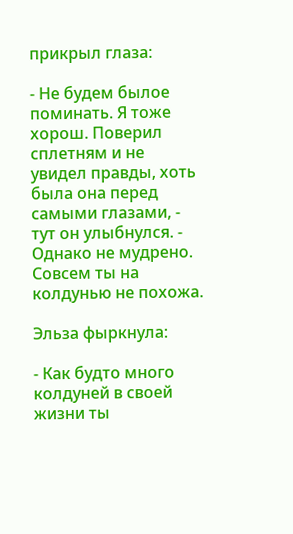прикрыл глаза:

- Не будем былое поминать. Я тоже хорош. Поверил сплетням и не увидел правды, хоть была она перед самыми глазами, - тут он улыбнулся. - Однако не мудрено. Совсем ты на колдунью не похожа.

Эльза фыркнула:

- Как будто много колдуней в своей жизни ты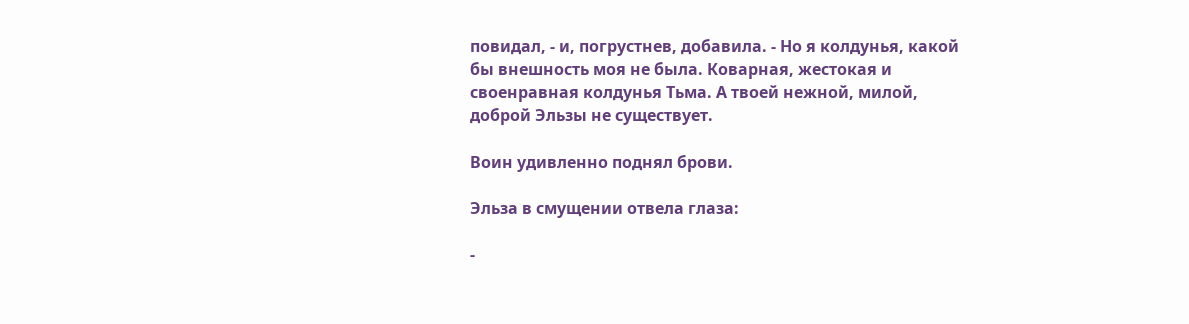повидал, - и, погрустнев, добавила. - Но я колдунья, какой бы внешность моя не была. Коварная, жестокая и своенравная колдунья Тьма. А твоей нежной, милой, доброй Эльзы не существует.

Воин удивленно поднял брови.

Эльза в смущении отвела глаза:

-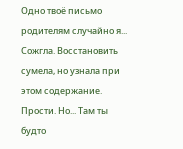Одно твоё письмо родителям случайно я... Сожгла. Восстановить сумела, но узнала при этом содержание. Прости. Но... Там ты будто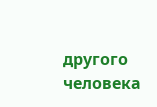другого человека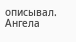описывал. Ангела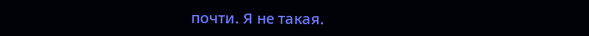почти. Я не такая.